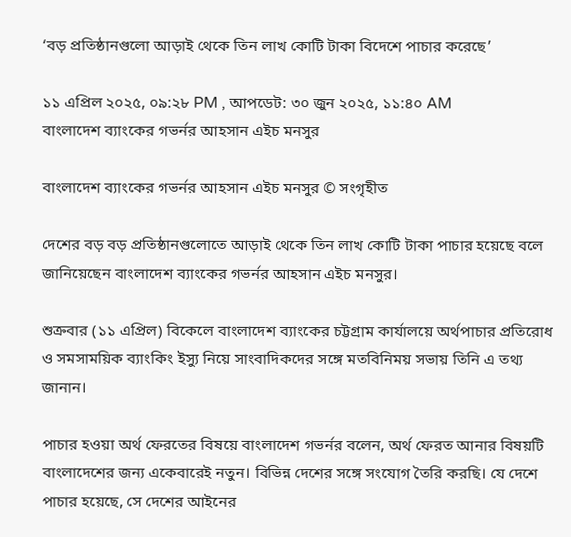‘বড় প্রতিষ্ঠানগুলো আড়াই থেকে তিন লাখ কোটি টাকা বিদেশে পাচার করেছে’

১১ এপ্রিল ২০২৫, ০৯:২৮ PM , আপডেট: ৩০ জুন ২০২৫, ১১:৪০ AM
বাংলাদেশ ব্যাংকের গভর্নর আহসান এইচ মনসুর

বাংলাদেশ ব্যাংকের গভর্নর আহসান এইচ মনসুর © সংগৃহীত

দেশের বড় বড় প্রতিষ্ঠানগুলোতে আড়াই থেকে তিন লাখ কোটি টাকা পাচার হয়েছে বলে জানিয়েছেন বাংলাদেশ ব্যাংকের গভর্নর আহসান এইচ মনসুর।

শুক্রবার (১১ এপ্রিল) বিকেলে বাংলাদেশ ব্যাংকের চট্টগ্রাম কার্যালয়ে অর্থপাচার প্রতিরোধ ও সমসাময়িক ব্যাংকিং ইস্যু নিয়ে সাংবাদিকদের সঙ্গে মতবিনিময় সভায় তিনি এ তথ্য জানান।

পাচার হওয়া অর্থ ফেরতের বিষয়ে বাংলাদেশ গভর্নর বলেন, অর্থ ফেরত আনার বিষয়টি বাংলাদেশের জন্য একেবারেই নতুন। বিভিন্ন দেশের সঙ্গে সংযোগ তৈরি করছি। যে দেশে পাচার হয়েছে, সে দেশের আইনের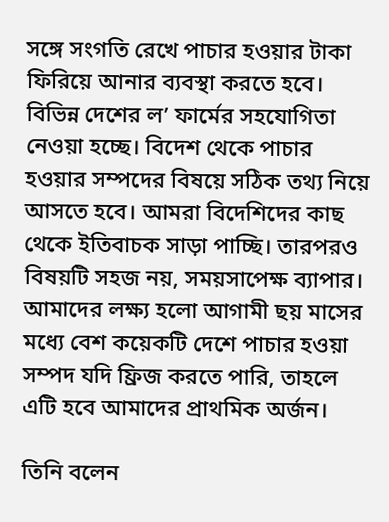সঙ্গে সংগতি রেখে পাচার হওয়ার টাকা ফিরিয়ে আনার ব্যবস্থা করতে হবে। বিভিন্ন দেশের ল’ ফার্মের সহযোগিতা নেওয়া হচ্ছে। বিদেশ থেকে পাচার হওয়ার সম্পদের বিষয়ে সঠিক তথ্য নিয়ে আসতে হবে। আমরা বিদেশিদের কাছ থেকে ইতিবাচক সাড়া পাচ্ছি। তারপরও বিষয়টি সহজ নয়, সময়সাপেক্ষ ব্যাপার। আমাদের লক্ষ্য হলো আগামী ছয় মাসের মধ্যে বেশ কয়েকটি দেশে পাচার হওয়া সম্পদ যদি ফ্রিজ করতে পারি, তাহলে এটি হবে আমাদের প্রাথমিক অর্জন।

তিনি বলেন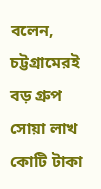বলেন, চট্টগ্রামেরই বড় গ্রুপ সোয়া লাখ কোটি টাকা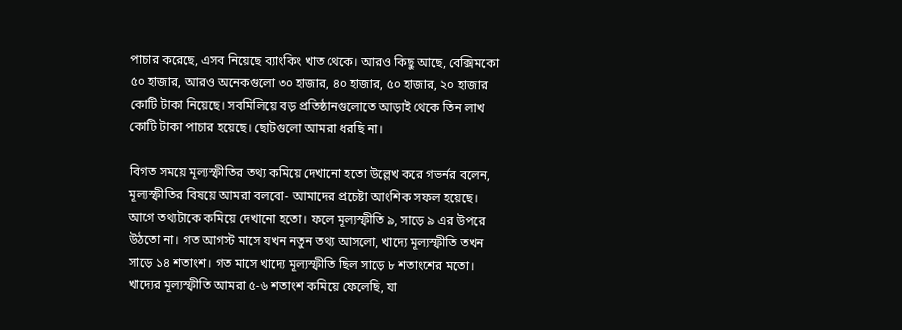পাচার করেছে, এসব নিয়েছে ব্যাংকিং খাত থেকে। আরও কিছু আছে, বেক্সিমকো ৫০ হাজার, আরও অনেকগুলো ৩০ হাজার, ৪০ হাজার, ৫০ হাজার, ২০ হাজার কোটি টাকা নিয়েছে। সবমিলিয়ে বড় প্রতিষ্ঠানগুলোতে আড়াই থেকে তিন লাখ কোটি টাকা পাচার হয়েছে। ছোটগুলো আমরা ধরছি না।

বিগত সময়ে মূল্যস্ফীতির তথ্য কমিয়ে দেখানো হতো উল্লেখ করে গভর্নর বলেন, মূল্যস্ফীতির বিষয়ে আমরা বলবো- আমাদের প্রচেষ্টা আংশিক সফল হয়েছে। আগে তথ্যটাকে কমিয়ে দেখানো হতো। ফলে মূল্যস্ফীতি ৯, সাড়ে ৯ এর উপরে উঠতো না। গত আগস্ট মাসে যখন নতুন তথ্য আসলো, খাদ্যে মূল্যস্ফীতি তখন সাড়ে ১৪ শতাংশ। গত মাসে খাদ্যে মূল্যস্ফীতি ছিল সাড়ে ৮ শতাংশের মতো। খাদ্যের মূল্যস্ফীতি আমরা ৫-৬ শতাংশ কমিয়ে ফেলেছি, যা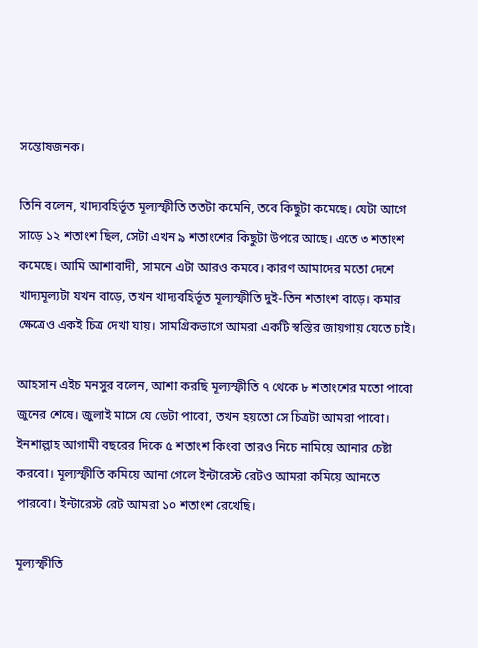সন্তোষজনক।

তিনি বলেন, খাদ্যবহির্ভূত মূল্যস্ফীতি ততটা কমেনি, তবে কিছুটা কমেছে। যেটা আগে সাড়ে ১২ শতাংশ ছিল, সেটা এখন ৯ শতাংশের কিছুটা উপরে আছে। এতে ৩ শতাংশ কমেছে। আমি আশাবাদী, সামনে এটা আরও কমবে। কারণ আমাদের মতো দেশে খাদ্যমূল্যটা যখন বাড়ে, তখন খাদ্যবহির্ভূত মূল্যস্ফীতি দুই-তিন শতাংশ বাড়ে। কমার ক্ষেত্রেও একই চিত্র দেখা যায়। সামগ্রিকভাগে আমরা একটি স্বস্তির জায়গায় যেতে চাই।

আহসান এইচ মনসুর বলেন, আশা করছি মূল্যস্ফীতি ৭ থেকে ৮ শতাংশের মতো পাবো জুনের শেষে। জুলাই মাসে যে ডেটা পাবো, তখন হয়তো সে চিত্রটা আমরা পাবো। ইনশাল্লাহ আগামী বছরের দিকে ৫ শতাংশ কিংবা তারও নিচে নামিয়ে আনার চেষ্টা করবো। মূল্যস্ফীতি কমিয়ে আনা গেলে ইন্টারেস্ট রেটও আমরা কমিয়ে আনতে পারবো। ইন্টারেস্ট রেট আমরা ১০ শতাংশ রেখেছি।

মূল্যস্ফীতি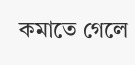কমাতে গেলে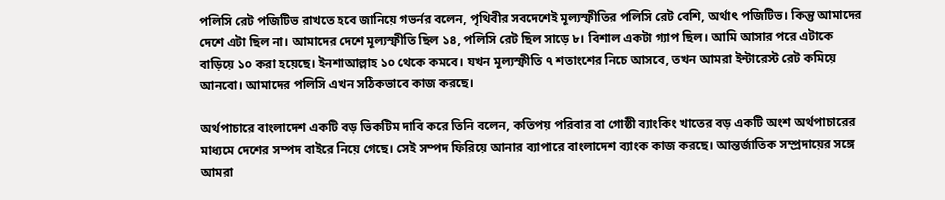পলিসি রেট পজিটিভ রাখতে হবে জানিয়ে গভর্নর বলেন, পৃথিবীর সবদেশেই মূল্যস্ফীতির পলিসি রেট বেশি, অর্থাৎ পজিটিভ। কিন্তু আমাদের দেশে এটা ছিল না। আমাদের দেশে মূল্যস্ফীতি ছিল ১৪, পলিসি রেট ছিল সাড়ে ৮। বিশাল একটা গ্যাপ ছিল। আমি আসার পরে এটাকে বাড়িয়ে ১০ করা হয়েছে। ইনশাআল্লাহ ১০ থেকে কমবে। যখন মূল্যস্ফীতি ৭ শতাংশের নিচে আসবে, তখন আমরা ইন্টারেস্ট রেট কমিয়ে আনবো। আমাদের পলিসি এখন সঠিকভাবে কাজ করছে।

অর্থপাচারে বাংলাদেশ একটি বড় ভিকটিম দাবি করে তিনি বলেন, কতিপয় পরিবার বা গোষ্ঠী ব্যাংকিং খাতের বড় একটি অংশ অর্থপাচারের মাধ্যমে দেশের সম্পদ বাইরে নিয়ে গেছে। সেই সম্পদ ফিরিয়ে আনার ব্যাপারে বাংলাদেশ ব্যাংক কাজ করছে। আন্তর্জাতিক সম্প্রদায়ের সঙ্গে আমরা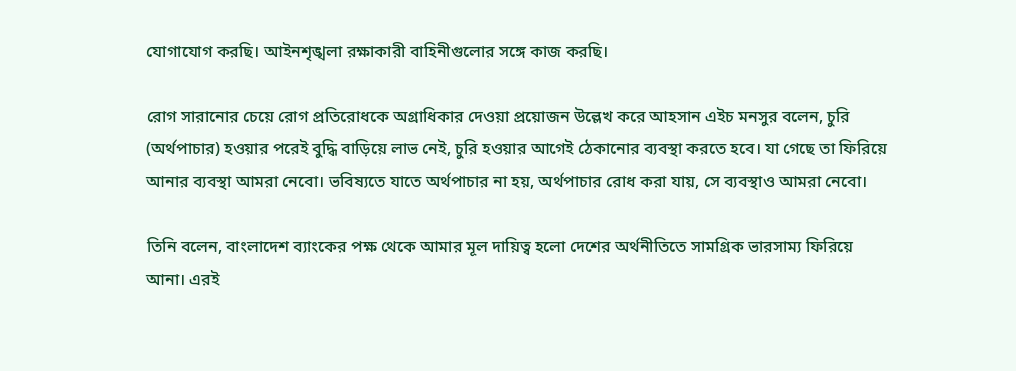যোগাযোগ করছি। আইনশৃঙ্খলা রক্ষাকারী বাহিনীগুলোর সঙ্গে কাজ করছি।

রোগ সারানোর চেয়ে রোগ প্রতিরোধকে অগ্রাধিকার দেওয়া প্রয়োজন উল্লেখ করে আহসান এইচ মনসুর বলেন, চুরি (অর্থপাচার) হওয়ার পরেই বুদ্ধি বাড়িয়ে লাভ নেই, চুরি হওয়ার আগেই ঠেকানোর ব্যবস্থা করতে হবে। যা গেছে তা ফিরিয়ে আনার ব্যবস্থা আমরা নেবো। ভবিষ্যতে যাতে অর্থপাচার না হয়, অর্থপাচার রোধ করা যায়, সে ব্যবস্থাও আমরা নেবো।

তিনি বলেন, বাংলাদেশ ব্যাংকের পক্ষ থেকে আমার মূল দায়িত্ব হলো দেশের অর্থনীতিতে সামগ্রিক ভারসাম্য ফিরিয়ে আনা। এরই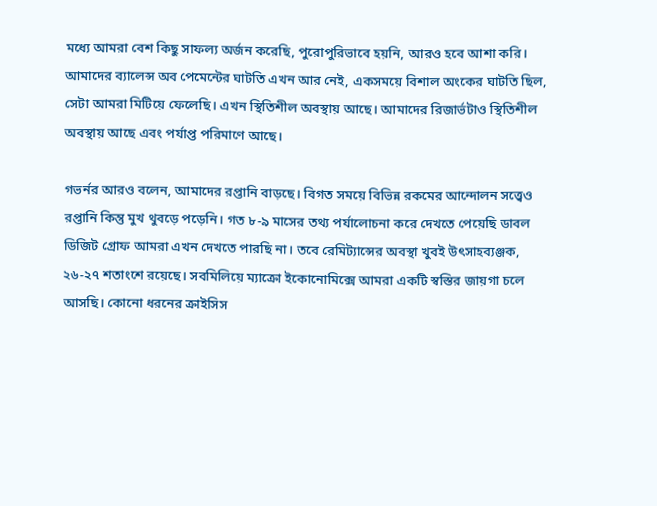মধ্যে আমরা বেশ কিছু সাফল্য অর্জন করেছি, পুরোপুরিভাবে হয়নি, আরও হবে আশা করি। আমাদের ব্যালেন্স অব পেমেন্টের ঘাটতি এখন আর নেই, একসময়ে বিশাল অংকের ঘাটতি ছিল, সেটা আমরা মিটিয়ে ফেলেছি। এখন স্থিতিশীল অবস্থায় আছে। আমাদের রিজার্ভটাও স্থিতিশীল অবস্থায় আছে এবং পর্যাপ্ত পরিমাণে আছে।

গভর্নর আরও বলেন, আমাদের রপ্তানি বাড়ছে। বিগত সময়ে বিভিন্ন রকমের আন্দোলন সত্ত্বেও রপ্তানি কিন্তু মুখ থুবড়ে পড়েনি। গত ৮-৯ মাসের তথ্য পর্যালোচনা করে দেখতে পেয়েছি ডাবল ডিজিট গ্রোফ আমরা এখন দেখতে পারছি না। তবে রেমিট্যান্সের অবস্থা খুবই উৎসাহব্যঞ্জক, ২৬-২৭ শতাংশে রয়েছে। সবমিলিয়ে ম্যাক্রো ইকোনোমিক্সে আমরা একটি স্বস্তির জায়গা চলে আসছি। কোনো ধরনের ক্রাইসিস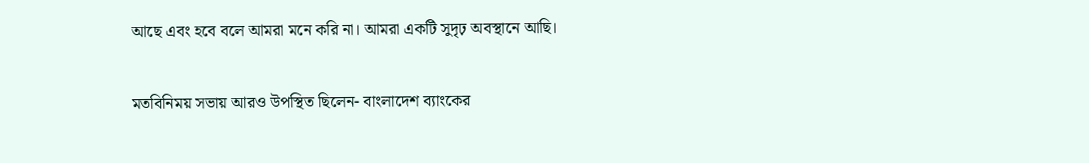আছে এবং হবে বলে আমরা মনে করি না। আমরা একটি সুদৃঢ় অবস্থানে আছি।

মতবিনিময় সভায় আরও উপস্থিত ছিলেন- বাংলাদেশ ব্যাংকের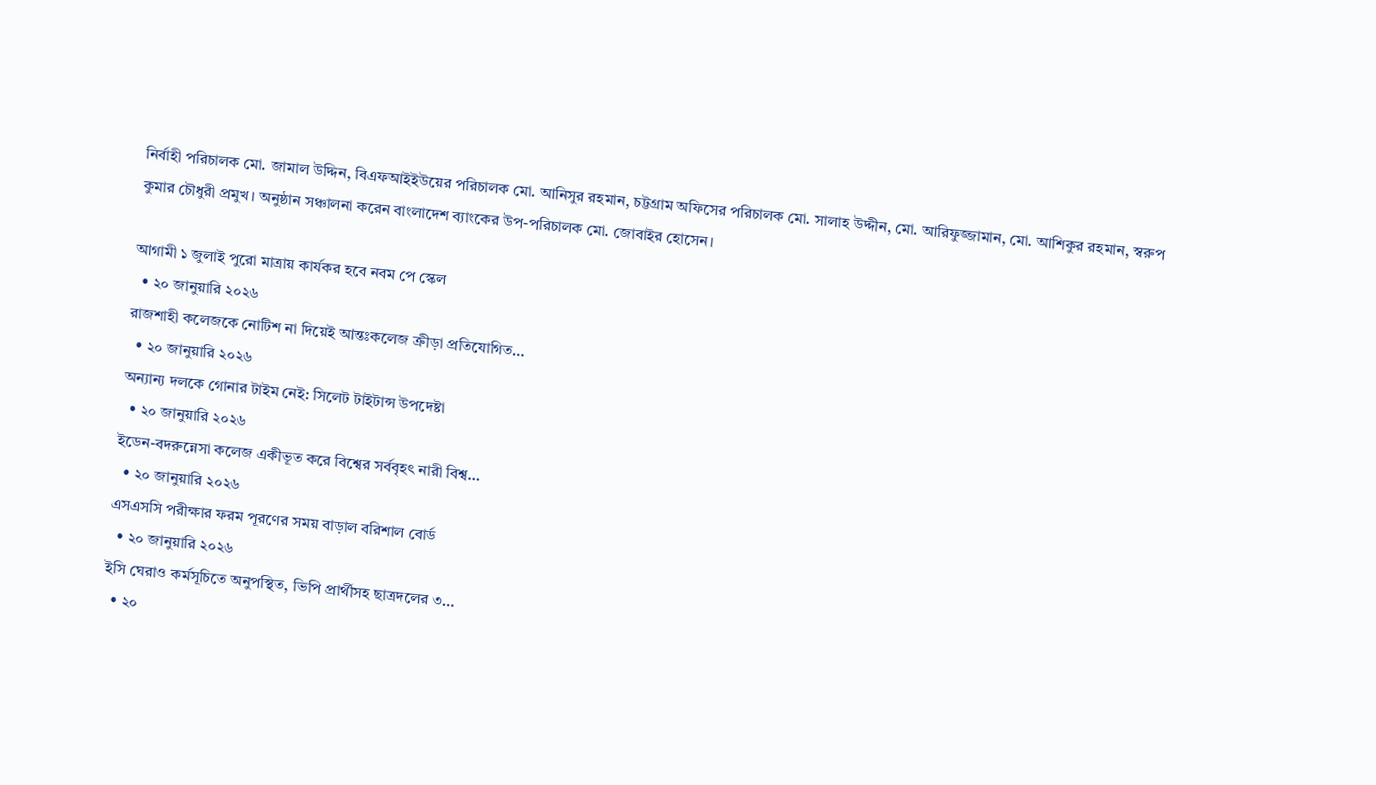নির্বাহী পরিচালক মো. জামাল উদ্দিন, বিএফআইইউয়ের পরিচালক মো. আনিসুর রহমান, চট্টগ্রাম অফিসের পরিচালক মো. সালাহ উদ্দীন, মো. আরিফুজ্জামান, মো. আশিকুর রহমান, স্বরুপ কুমার চৌধুরী প্রমুখ। অনুষ্ঠান সঞ্চালনা করেন বাংলাদেশ ব্যাংকের উপ-পরিচালক মো. জোবাইর হোসেন।

আগামী ১ জুলাই পুরো মাত্রায় কার্যকর হবে নবম পে স্কেল
  • ২০ জানুয়ারি ২০২৬
রাজশাহী কলেজকে নোটিশ না দিয়েই আন্তঃকলেজ ক্রীড়া প্রতিযোগিত…
  • ২০ জানুয়ারি ২০২৬
অন্যান্য দলকে গোনার টাইম নেই: সিলেট টাইটান্স উপদেষ্টা
  • ২০ জানুয়ারি ২০২৬
ইডেন-বদরুন্নেসা কলেজ একীভূত করে বিশ্বের সর্ববৃহৎ নারী বিশ্ব…
  • ২০ জানুয়ারি ২০২৬
এসএসসি পরীক্ষার ফরম পূরণের সময় বাড়াল বরিশাল বোর্ড
  • ২০ জানুয়ারি ২০২৬
ইসি ঘেরাও কর্মসূচিতে অনুপস্থিত, ভিপি প্রার্থীসহ ছাত্রদলের ৩…
  • ২০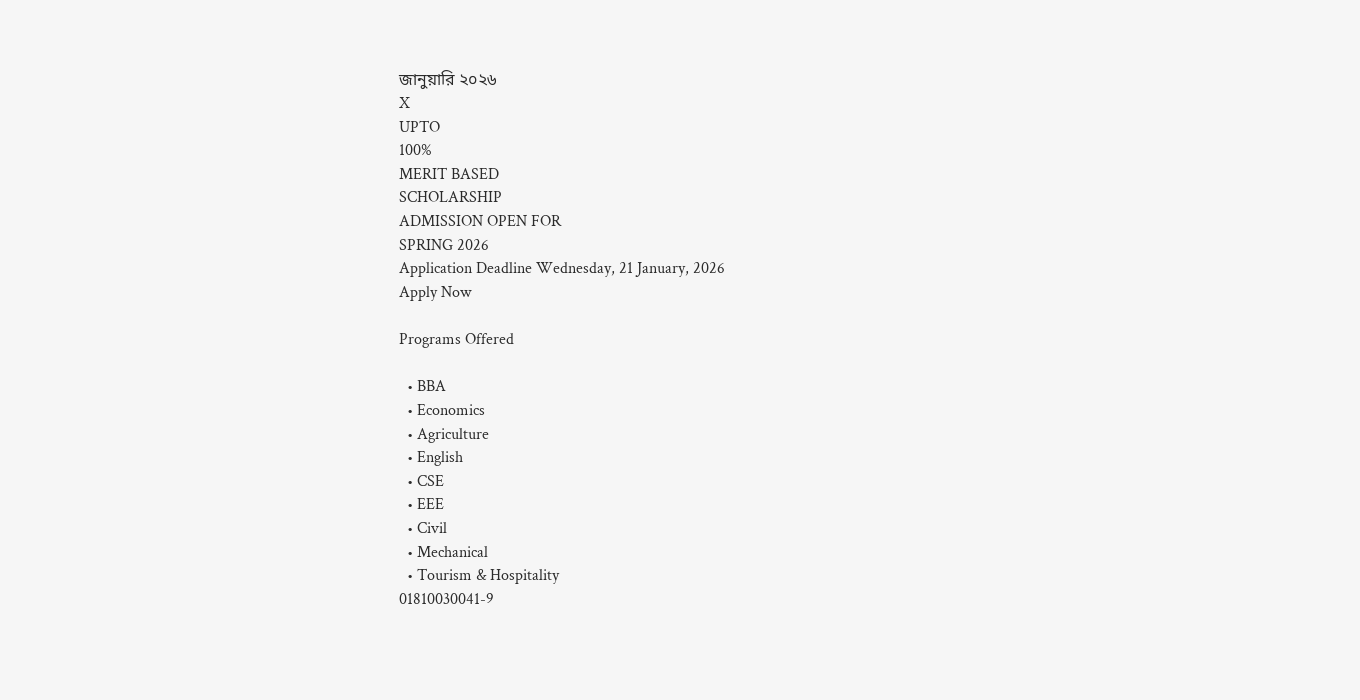জানুয়ারি ২০২৬
X
UPTO
100%
MERIT BASED
SCHOLARSHIP
ADMISSION OPEN FOR
SPRING 2026
Application Deadline Wednesday, 21 January, 2026
Apply Now

Programs Offered

  • BBA
  • Economics
  • Agriculture
  • English
  • CSE
  • EEE
  • Civil
  • Mechanical
  • Tourism & Hospitality
01810030041-9